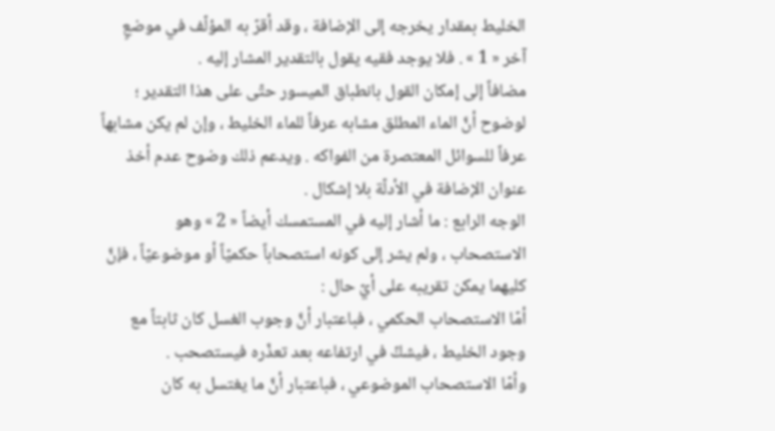الخليط بمقدار يخرجه إلى الإضافة ، وقد أقرّ به المؤلّف في موضعٍ آخر « 1 » . فلا يوجد فقيه يقول بالتقدير المشار إليه .
مضافاً إلى إمكان القول بانطباق الميسور حتّى على هذا التقدير ؛ لوضوح أنَّ الماء المطلق مشابه عرفاً للماء الخليط ، وإن لم يكن مشابهاً عرفاً للسوائل المعتصرة من الفواكه . ويدعم ذلك وضوح عدم أخذ عنوان الإضافة في الأدلّة بلا إشكال .
الوجه الرابع : ما أشار إليه في المستمسك أيضاً « 2 » وهو الاستصحاب ، ولم يشر إلى كونه استصحاباً حكميّاً أو موضوعيّاً ، فإنَّ كليهما يمكن تقريبه على أيّ حال :
أمّا الاستصحاب الحكمي ، فباعتبار أنَّ وجوب الغسل كان ثابتاً مع وجود الخليط ، فيشكّ في ارتفاعه بعد تعذّره فيستصحب .
وأمّا الاستصحاب الموضوعي ، فباعتبار أنَّ ما يغتسل به كان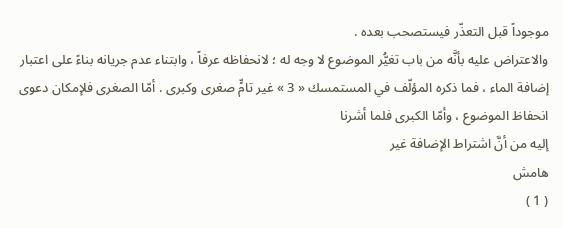موجوداً قبل التعذّر فيستصحب بعده .
والاعتراض عليه بأنَّه من باب تغيُّر الموضوع لا وجه له ؛ لانحفاظه عرفاً ، وابتناء عدم جريانه بناءً على اعتبار إضافة الماء ، فما ذكره المؤلّف في المستمسك « 3 » غير تامٍّ صغرى وكبرى . أمّا الصغرى فلإمكان دعوى انحفاظ الموضوع ، وأمّا الكبرى فلما أشرنا
إليه من أنَّ اشتراط الإضافة غير
هامش
( 1 )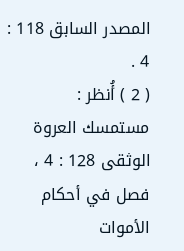المصدر السابق 118 : 4 .
( 2 ) أُنظر : مستمسك العروة الوثقى 128 : 4 ، فصل في أحكام الأموات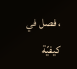، فصل في كيفيّة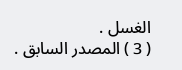الغسل .
( 3 ) المصدر السابق .